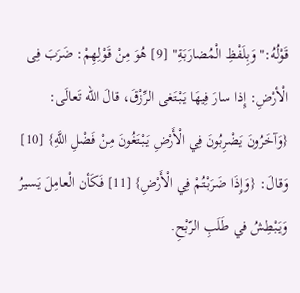قَوْلُهُ:"وَبِلَفْظِ الْمُضارَبَةِ" [9] هُوَ مِنْ قَوْلِهِمْ: ضَرَبَ فِى الْأرْضِ: إِذا سارَ فِيهَا يَبْتَغى الرِّزْقَ، قالَ الله تَعالَى: {وَآخَرُونَ يَضْرِبُونَ فِي الْأَرْضِ يَبْتَغُونَ مِنْ فَضْلِ اللَّهِ} [10] وَقالَ: {وَإِذَا ضَرَبْتُمْ فِي الْأَرْضِ} [11] فَكَأن الْعامِلَ يَسيرُ وَيَبْطِشُ في طَلَبِ الرّبْحِ.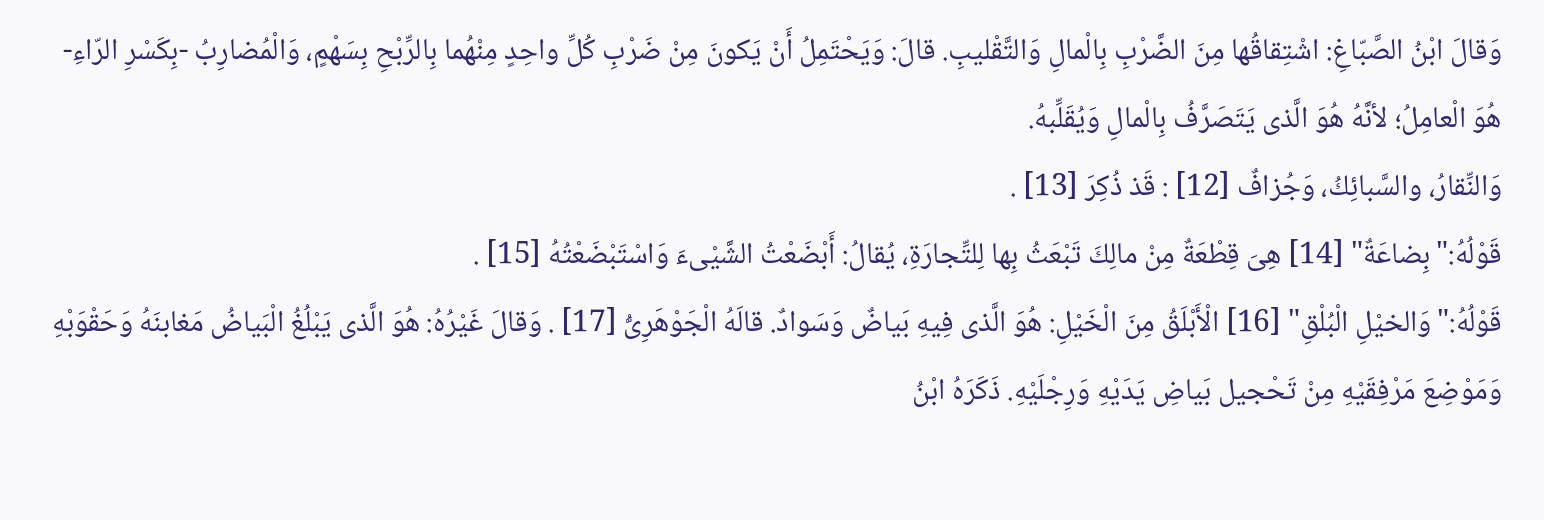وَقالَ ابْنُ الصَّبّاغِ: اشْتِقاقُها مِنَ الضَّرْبِ بِالْمالِ وَالتَّقْليبِ. قالَ: وَيَحْتَمِلُ أَنْ يَكونَ مِنْ ضَرْبِ كُلِّ واحِدٍ مِنْهُما بِالرِّبْحِ بِسَهْمٍ، وَالْمُضارِبُ -بِكَسْرِ الرّاءِ- هُوَ الْعامِلُ؛ لأنَّهُ هُوَ الَّذى يَتَصَرَّفُ بِالْمالِ وَيُقَلِّبهُ.
وَالنِّقارُ، والسَّبائِكُ، وَجُزافٌ [12] : قَذ ذُكِرَ [13] .
قَوْلُهُ:"بِضاعَةٌ" [14] هِىَ قِطْعَةٌ مِنْ مالِكَ تَبْعَثُ بِها لِلتِّجارَةِ، يُقالُ: أَبْضَعْتُ الشَّيْىءَ وَاسْتَبْضَعْتُهُ [15] .
قَوْلُهُ:"وَالخيْلِ الْبُلْقِ" [16] الْأَبْلَقُ مِنَ الْخَيْلِ: هُوَ الَّذى فِيهِ بَياضٌ وَسَوادٌ. قالَهُ الْجَوْهَرِىُّ [17] . وَقالَ غَيْرُهُ: هُوَ الَّذى يَبْلُغُ الْبَياضُ مَغابنَهُ وَحَقْوَبْهِ وَمَوْضِعَ مَرْفِقَيْهِ مِنْ تَحْجيل بَياضِ يَدَيْهِ وَرِجْلَيْهِ. ذَكَرَهُ ابْنُ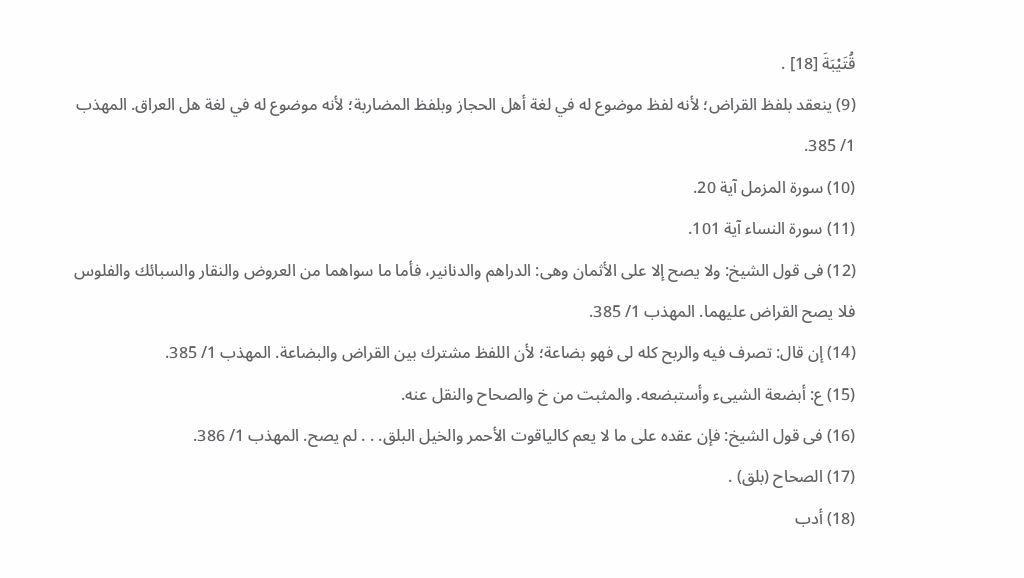قُتَيْبَةَ [18] .
(9) ينعقد بلفظ القراض؛ لأنه لفظ موضوع له في لغة أهل الحجاز وبلفظ المضاربة؛ لأنه موضوع له في لغة هل العراق. المهذب 1/ 385.
(10) سورة المزمل آية 20.
(11) سورة النساء آية 101.
(12) فى قول الشيخ: ولا يصح إلا على الأثمان وهى: الدراهم والدنانير، فأما ما سواهما من العروض والنقار والسبائك والفلوس فلا يصح القراض عليهما. المهذب 1/ 385.
(14) إن قال: تصرف فيه والربح كله لى فهو بضاعة؛ لأن اللفظ مشترك بين القراض والبضاعة. المهذب 1/ 385.
(15) ع: أبضعة الشيىء وأستبضعه. والمثبت من خ والصحاح والنقل عنه.
(16) فى قول الشيخ: فإن عقده على ما لا يعم كالياقوت الأحمر والخيل البلق. . . لم يصح. المهذب 1/ 386.
(17) الصحاح (بلق) .
(18) أدب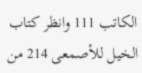الكاتب 111 وانظر كتاب الخيل للأصمعى 214 من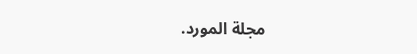مجلة المورد.